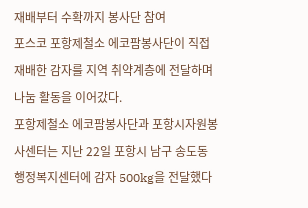재배부터 수확까지 봉사단 참여
포스코 포항제철소 에코팜봉사단이 직접 재배한 감자를 지역 취약계층에 전달하며 나눔 활동을 이어갔다.
포항제철소 에코팜봉사단과 포항시자원봉사센터는 지난 22일 포항시 남구 송도동 행정복지센터에 감자 500kg을 전달했다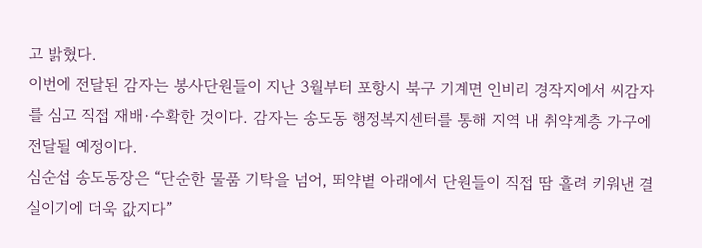고 밝혔다.
이번에 전달된 감자는 봉사단원들이 지난 3월부터 포항시 북구 기계면 인비리 경작지에서 씨감자를 심고 직접 재배·수확한 것이다. 감자는 송도동 행정복지센터를 통해 지역 내 취약계층 가구에 전달될 예정이다.
심순섭 송도동장은 “단순한 물품 기탁을 넘어, 뙤약볕 아래에서 단원들이 직접 땀 흘려 키워낸 결실이기에 더욱 값지다”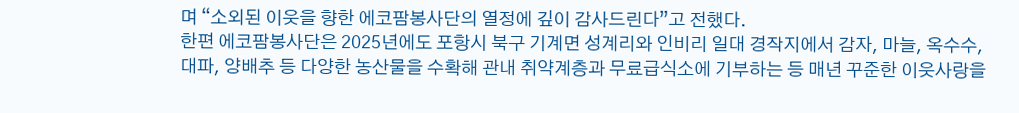며 “소외된 이웃을 향한 에코팜봉사단의 열정에 깊이 감사드린다”고 전했다.
한편 에코팜봉사단은 2025년에도 포항시 북구 기계면 성계리와 인비리 일대 경작지에서 감자, 마늘, 옥수수, 대파, 양배추 등 다양한 농산물을 수확해 관내 취약계층과 무료급식소에 기부하는 등 매년 꾸준한 이웃사랑을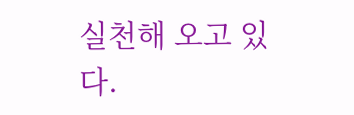실천해 오고 있다.